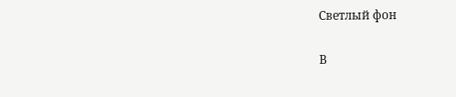Светлый фон

В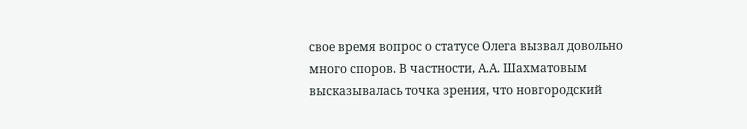свое время вопрос о статусе Олега вызвал довольно много споров. В частности, А.А. Шахматовым высказывалась точка зрения, что новгородский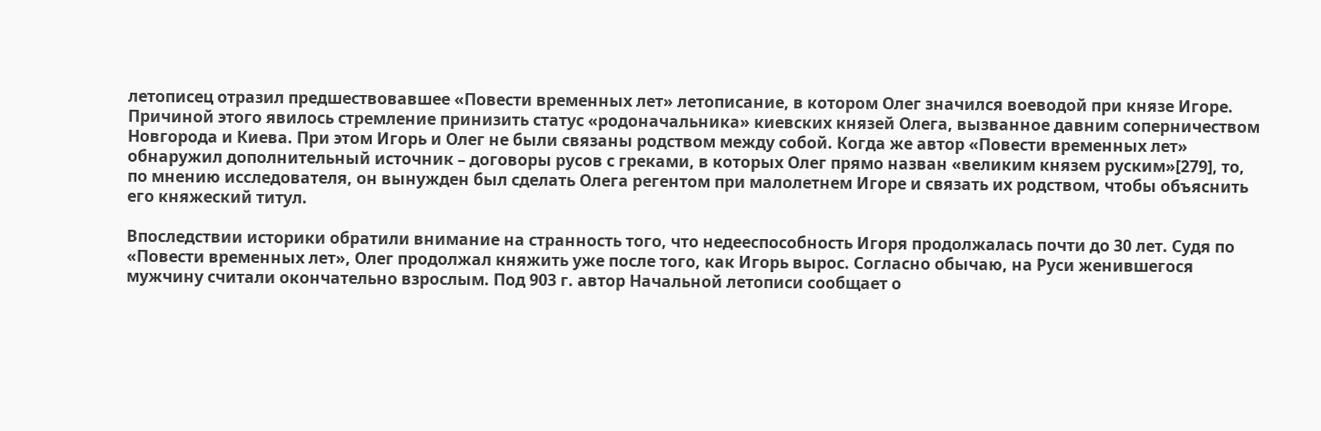летописец отразил предшествовавшее «Повести временных лет» летописание, в котором Олег значился воеводой при князе Игоре. Причиной этого явилось стремление принизить статус «родоначальника» киевских князей Олега, вызванное давним соперничеством Новгорода и Киева. При этом Игорь и Олег не были связаны родством между собой. Когда же автор «Повести временных лет» обнаружил дополнительный источник – договоры русов с греками, в которых Олег прямо назван «великим князем руским»[279], то, по мнению исследователя, он вынужден был сделать Олега регентом при малолетнем Игоре и связать их родством, чтобы объяснить его княжеский титул.

Впоследствии историки обратили внимание на странность того, что недееспособность Игоря продолжалась почти до 30 лет. Судя по «Повести временных лет», Олег продолжал княжить уже после того, как Игорь вырос. Согласно обычаю, на Руси женившегося мужчину считали окончательно взрослым. Под 903 г. автор Начальной летописи сообщает о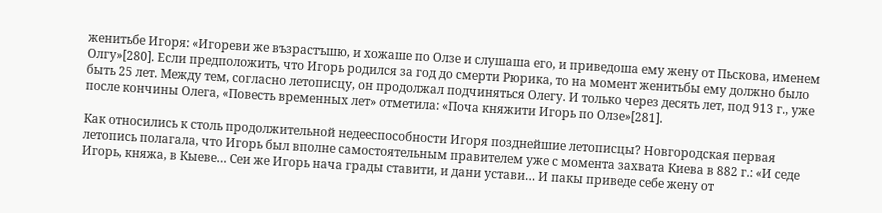женитьбе Игоря: «Игореви же възрастъшю, и хожаше по Олзе и слушаша его, и приведоша ему жену от Пьскова, именем Олгу»[280]. Если предположить, что Игорь родился за год до смерти Рюрика, то на момент женитьбы ему должно было быть 25 лет. Между тем, согласно летописцу, он продолжал подчиняться Олегу. И только через десять лет, под 913 г., уже после кончины Олега, «Повесть временных лет» отметила: «Поча княжити Игорь по Олзе»[281].

Как относились к столь продолжительной недееспособности Игоря позднейшие летописцы? Новгородская первая летопись полагала, что Игорь был вполне самостоятельным правителем уже с момента захвата Киева в 882 г.: «И седе Игорь, княжа, в Кыеве… Сеи же Игорь нача грады ставити, и дани устави… И пакы приведе себе жену от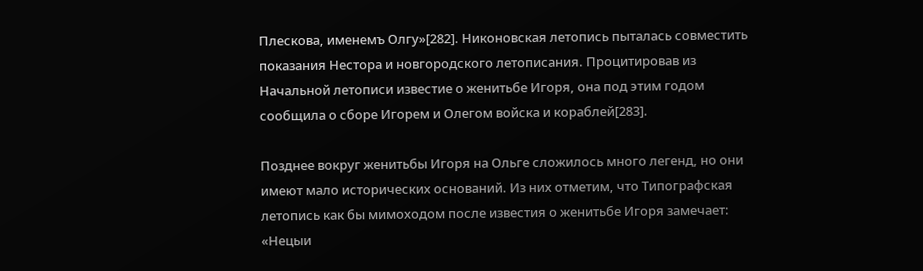Плескова, именемъ Олгу»[282]. Никоновская летопись пыталась совместить показания Нестора и новгородского летописания. Процитировав из Начальной летописи известие о женитьбе Игоря, она под этим годом сообщила о сборе Игорем и Олегом войска и кораблей[283].

Позднее вокруг женитьбы Игоря на Ольге сложилось много легенд, но они имеют мало исторических оснований. Из них отметим, что Типографская летопись как бы мимоходом после известия о женитьбе Игоря замечает: «Нецыи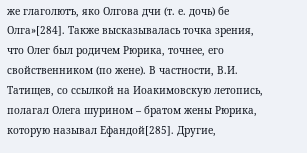же глаголютъ, яко Олгова дчи (т. е. дочь) бе Олга»[284]. Также высказывалась точка зрения, что Олег был родичем Рюрика, точнее, его свойственником (по жене). В частности, В.И. Татищев, со ссылкой на Иоакимовскую летопись, полагал Олега шурином – братом жены Рюрика, которую называл Ефандой[285]. Другие,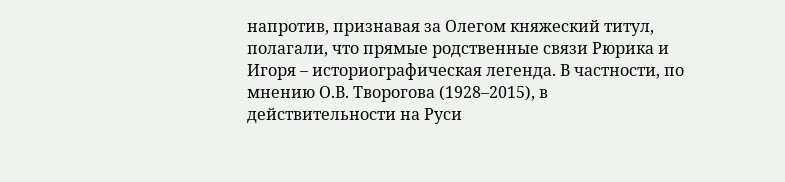напротив, признавая за Олегом княжеский титул, полагали, что прямые родственные связи Рюрика и Игоря – историографическая легенда. В частности, по мнению О.В. Творогова (1928–2015), в действительности на Руси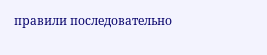правили последовательно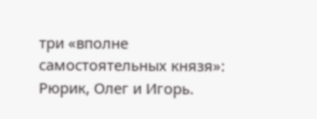три «вполне самостоятельных князя»: Рюрик, Олег и Игорь.